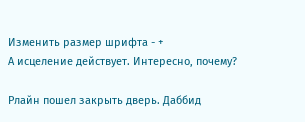Изменить размер шрифта - +
А исцеление действует. Интересно, почему?

Рлайн пошел закрыть дверь. Даббид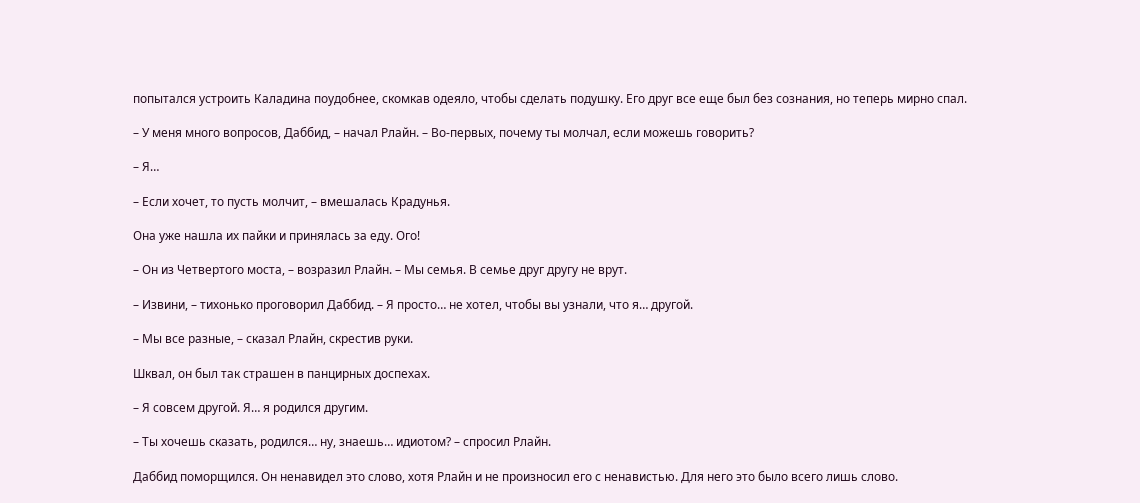попытался устроить Каладина поудобнее, скомкав одеяло, чтобы сделать подушку. Его друг все еще был без сознания, но теперь мирно спал.

– У меня много вопросов, Даббид, – начал Рлайн. – Во-первых, почему ты молчал, если можешь говорить?

– Я…

– Если хочет, то пусть молчит, – вмешалась Крадунья.

Она уже нашла их пайки и принялась за еду. Ого!

– Он из Четвертого моста, – возразил Рлайн. – Мы семья. В семье друг другу не врут.

– Извини, – тихонько проговорил Даббид. – Я просто… не хотел, чтобы вы узнали, что я… другой.

– Мы все разные, – сказал Рлайн, скрестив руки.

Шквал, он был так страшен в панцирных доспехах.

– Я совсем другой. Я… я родился другим.

– Ты хочешь сказать, родился… ну, знаешь… идиотом? – спросил Рлайн.

Даббид поморщился. Он ненавидел это слово, хотя Рлайн и не произносил его с ненавистью. Для него это было всего лишь слово.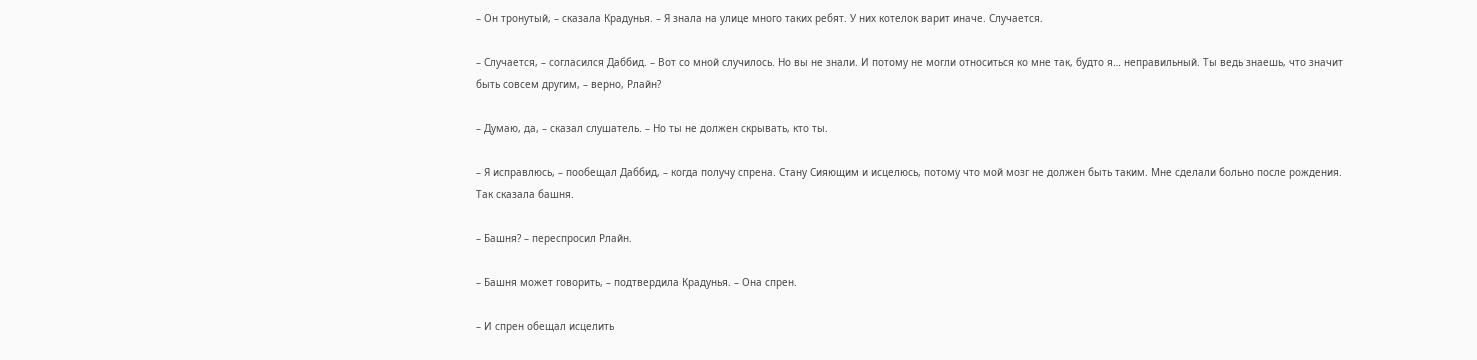– Он тронутый, – сказала Крадунья. – Я знала на улице много таких ребят. У них котелок варит иначе. Случается.

– Случается, – согласился Даббид. – Вот со мной случилось. Но вы не знали. И потому не могли относиться ко мне так, будто я… неправильный. Ты ведь знаешь, что значит быть совсем другим, – верно, Рлайн?

– Думаю, да, – сказал слушатель. – Но ты не должен скрывать, кто ты.

– Я исправлюсь, – пообещал Даббид, – когда получу спрена. Стану Сияющим и исцелюсь, потому что мой мозг не должен быть таким. Мне сделали больно после рождения. Так сказала башня.

– Башня? – переспросил Рлайн.

– Башня может говорить, – подтвердила Крадунья. – Она спрен.

– И спрен обещал исцелить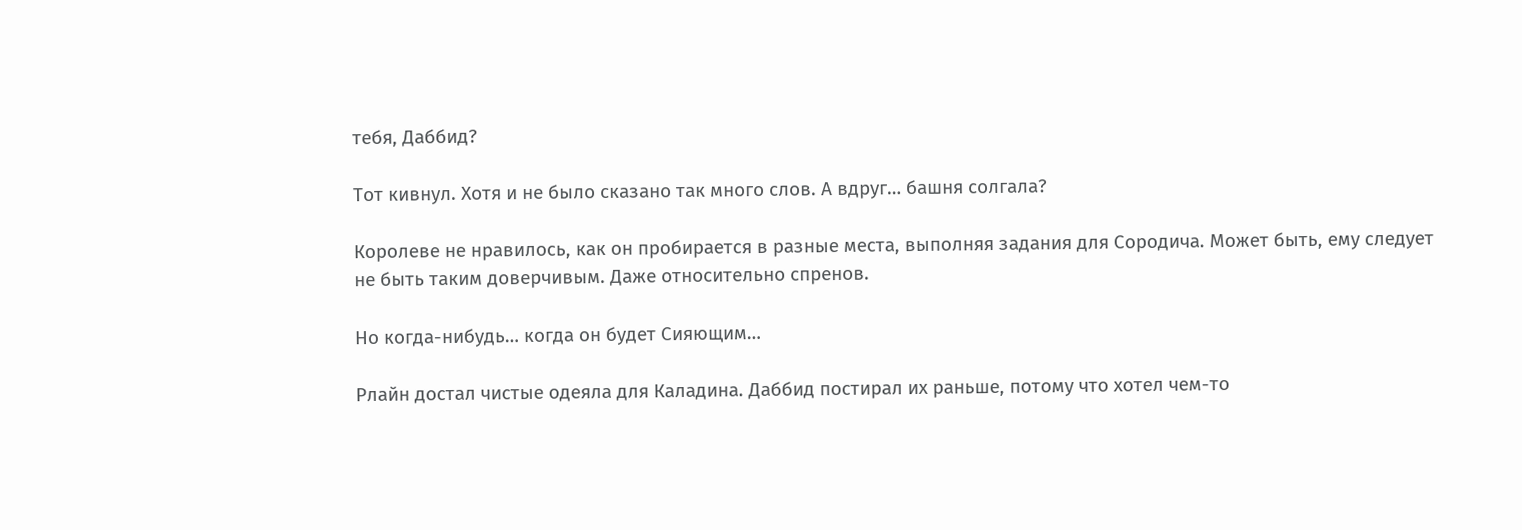тебя, Даббид?

Тот кивнул. Хотя и не было сказано так много слов. А вдруг… башня солгала?

Королеве не нравилось, как он пробирается в разные места, выполняя задания для Сородича. Может быть, ему следует не быть таким доверчивым. Даже относительно спренов.

Но когда-нибудь… когда он будет Сияющим…

Рлайн достал чистые одеяла для Каладина. Даббид постирал их раньше, потому что хотел чем-то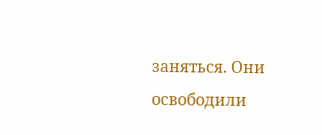заняться. Они освободили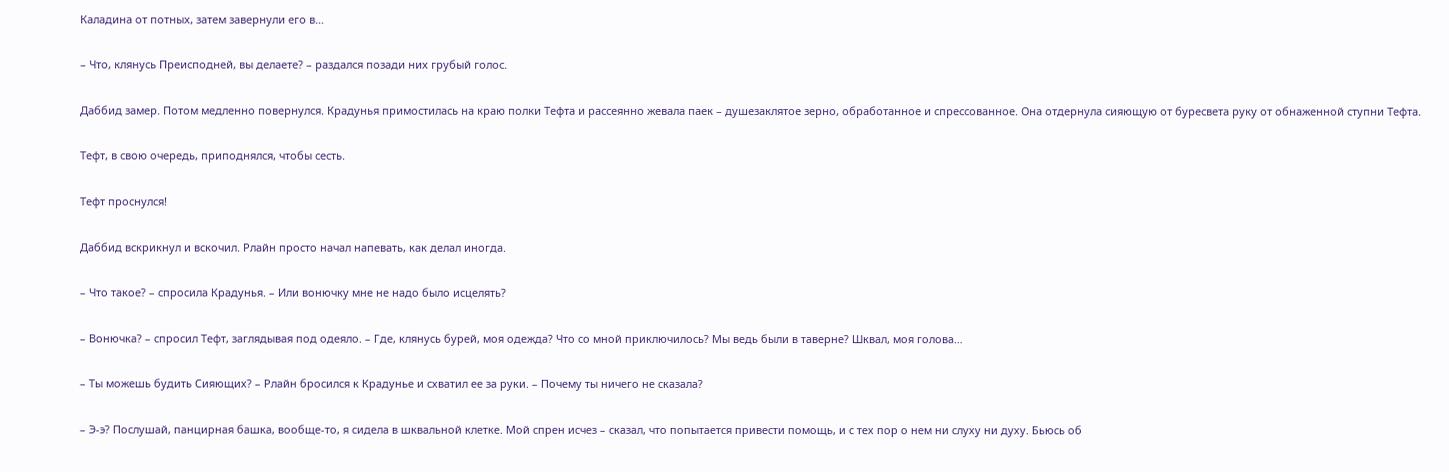Каладина от потных, затем завернули его в…

– Что, клянусь Преисподней, вы делаете? – раздался позади них грубый голос.

Даббид замер. Потом медленно повернулся. Крадунья примостилась на краю полки Тефта и рассеянно жевала паек – душезаклятое зерно, обработанное и спрессованное. Она отдернула сияющую от буресвета руку от обнаженной ступни Тефта.

Тефт, в свою очередь, приподнялся, чтобы сесть.

Тефт проснулся!

Даббид вскрикнул и вскочил. Рлайн просто начал напевать, как делал иногда.

– Что такое? – спросила Крадунья. – Или вонючку мне не надо было исцелять?

– Вонючка? – спросил Тефт, заглядывая под одеяло. – Где, клянусь бурей, моя одежда? Что со мной приключилось? Мы ведь были в таверне? Шквал, моя голова…

– Ты можешь будить Сияющих? – Рлайн бросился к Крадунье и схватил ее за руки. – Почему ты ничего не сказала?

– Э-э? Послушай, панцирная башка, вообще-то, я сидела в шквальной клетке. Мой спрен исчез – сказал, что попытается привести помощь, и с тех пор о нем ни слуху ни духу. Бьюсь об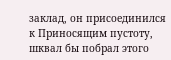заклад, он присоединился к Приносящим пустоту, шквал бы побрал этого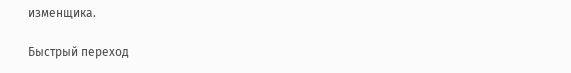изменщика.

Быстрый переход